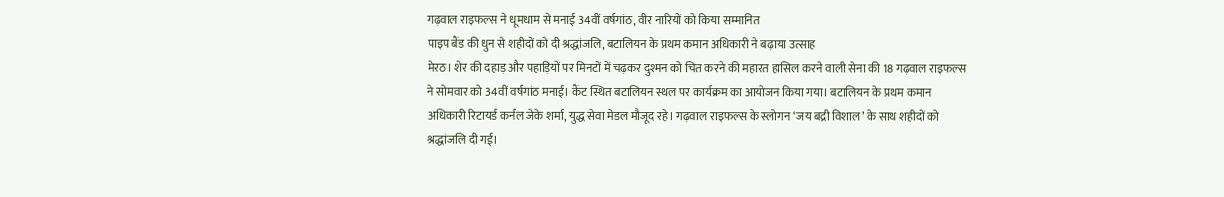गढ़वाल राइफल्स ने धूमधाम से मनाई 34वीं वर्षगांठ, वीर नारियों को किया सम्मानित
पाइप बैंड की धुन से शहीदों को दी श्रद्धांजलि, बटालियन के प्रथम कमान अधिकारी ने बढ़ाया उत्साह
मेरठ। शेर की दहाड़ और पहाड़ियों पर मिनटों में चढ़कर दुश्मन को चित करने की महारत हासिल करने वाली सेना की 18 गढ़वाल राइफल्स ने सोमवार को 34वीं वर्षगांठ मनाई। कैंट स्थित बटालियन स्थल पर कार्यक्रम का आयोजन किया गया। बटालियन के प्रथम कमान अधिकारी रिटायर्ड कर्नल जेके शर्मा, युद्ध सेवा मेडल मौजूद रहे। गढ़वाल राइफल्स के स्लोगन ‘जय बद्री विशाल’ के साथ शहीदों को श्रद्धांजलि दी गई।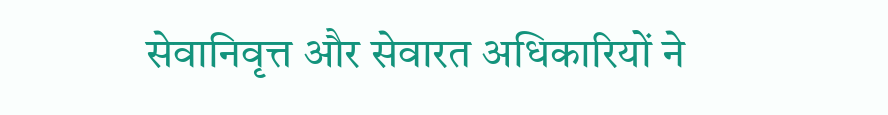सेवानिवृत्त और सेवारत अधिकारियों ने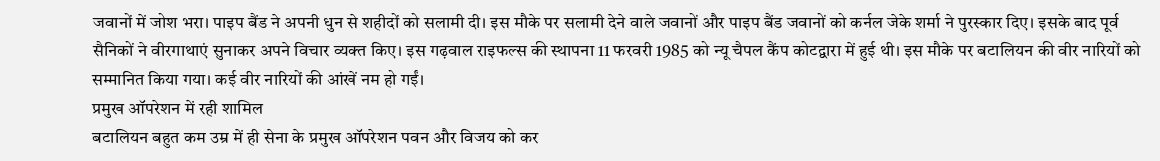जवानों में जोश भरा। पाइप बैंड ने अपनी धुन से शहीदों को सलामी दी। इस मौके पर सलामी देने वाले जवानों और पाइप बैंड जवानों को कर्नल जेके शर्मा ने पुरस्कार दिए। इसके बाद पूर्व सैनिकों ने वीरगाथाएं सुनाकर अपने विचार व्यक्त किए। इस गढ़वाल राइफल्स की स्थापना 11 फरवरी 1985 को न्यू चैपल कैंप कोटद्वारा में हुई थी। इस मौके पर बटालियन की वीर नारियों को सम्मानित किया गया। कई वीर नारियों की आंखें नम हो गईं।
प्रमुख ऑपरेशन में रही शामिल
बटालियन बहुत कम उम्र में ही सेना के प्रमुख ऑपरेशन पवन और विजय को कर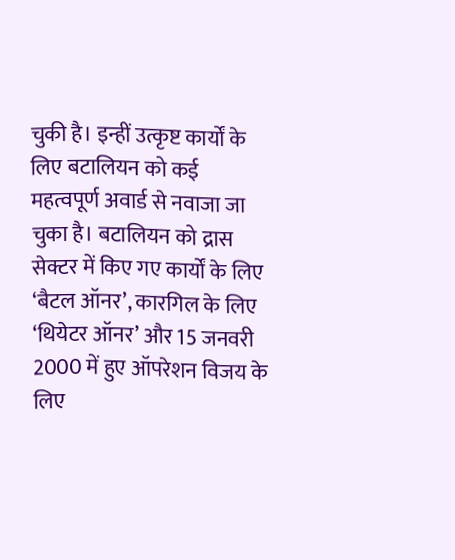चुकी है। इन्हीं उत्कृष्ट कार्यों के लिए बटालियन को कई महत्वपूर्ण अवार्ड से नवाजा जा चुका है। बटालियन को द्रास सेक्टर में किए गए कार्यों के लिए ‘बैटल ऑनर’, कारगिल के लिए ‘थियेटर ऑनर’ और 15 जनवरी 2000 में हुए ऑपरेशन विजय के लिए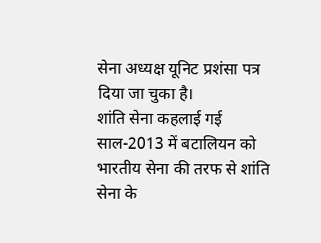सेना अध्यक्ष यूनिट प्रशंसा पत्र दिया जा चुका है।
शांति सेना कहलाई गई
साल-2013 में बटालियन को भारतीय सेना की तरफ से शांति सेना के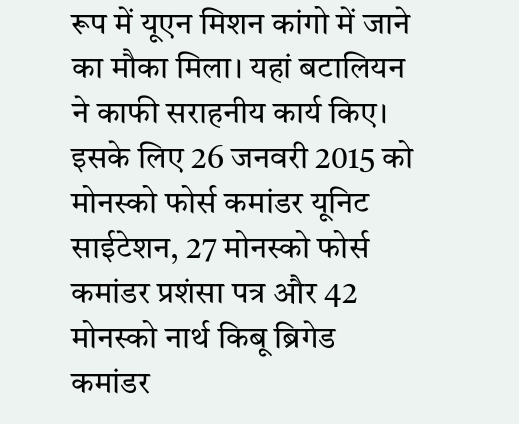रूप में यूएन मिशन कांगो में जाने का मौका मिला। यहां बटालियन ने काफी सराहनीय कार्य किए। इसके लिए 26 जनवरी 2015 को मोनस्को फोर्स कमांडर यूनिट साईटेशन, 27 मोनस्को फोर्स कमांडर प्रशंसा पत्र और 42 मोनस्को नार्थ किबू ब्रिगेड कमांडर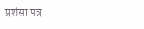प्रशंसा पत्र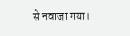से नवाजा गया।